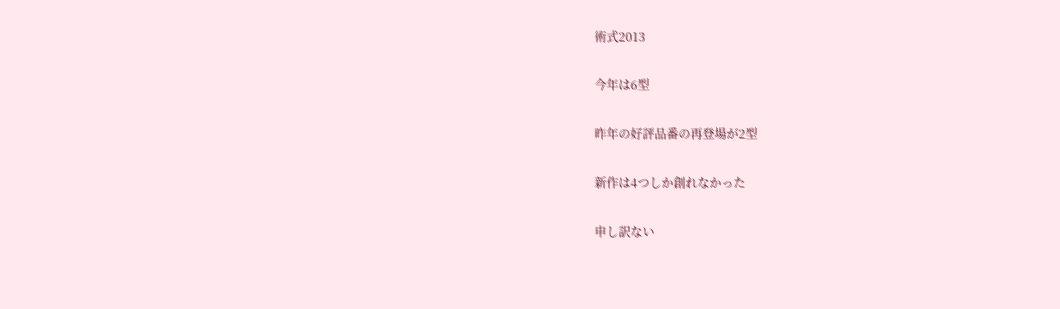術式2013

今年は6型

昨年の好評品番の再登場が2型

新作は4つしか創れなかった

申し訳ない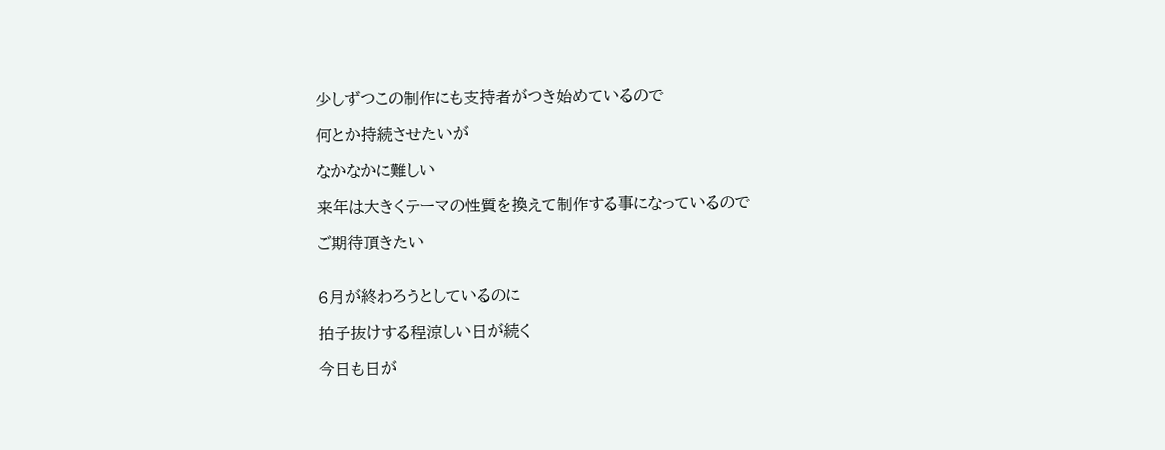少しずつこの制作にも支持者がつき始めているので

何とか持続させたいが

なかなかに難しい

来年は大きくテーマの性質を換えて制作する事になっているので

ご期待頂きたい


6月が終わろうとしているのに

拍子抜けする程涼しい日が続く

今日も日が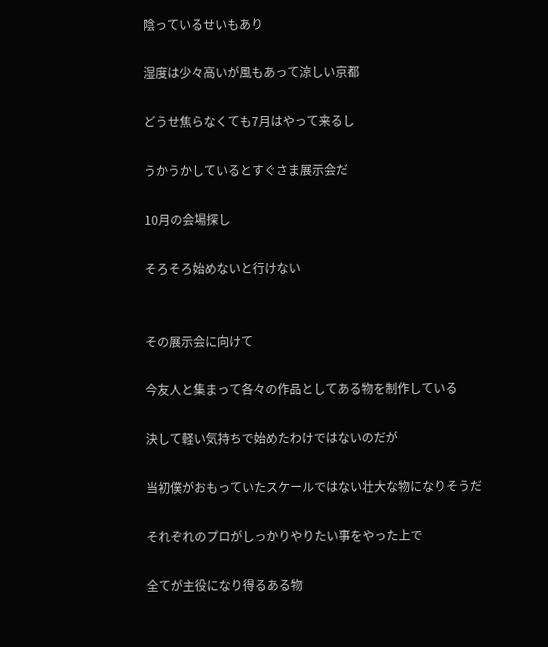陰っているせいもあり

湿度は少々高いが風もあって涼しい京都

どうせ焦らなくても7月はやって来るし

うかうかしているとすぐさま展示会だ

10月の会場探し

そろそろ始めないと行けない


その展示会に向けて

今友人と集まって各々の作品としてある物を制作している

決して軽い気持ちで始めたわけではないのだが

当初僕がおもっていたスケールではない壮大な物になりそうだ

それぞれのプロがしっかりやりたい事をやった上で

全てが主役になり得るある物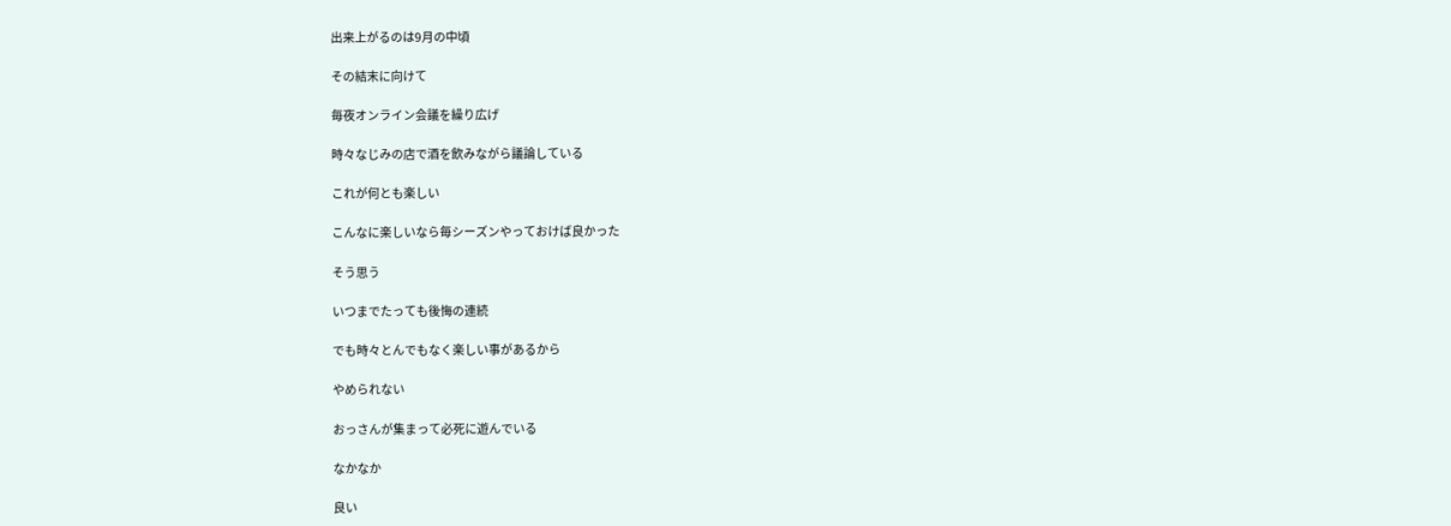出来上がるのは9月の中頃

その結末に向けて

毎夜オンライン会議を繰り広げ

時々なじみの店で酒を飲みながら議論している

これが何とも楽しい

こんなに楽しいなら毎シーズンやっておけば良かった

そう思う

いつまでたっても後悔の連続

でも時々とんでもなく楽しい事があるから

やめられない

おっさんが集まって必死に遊んでいる

なかなか

良い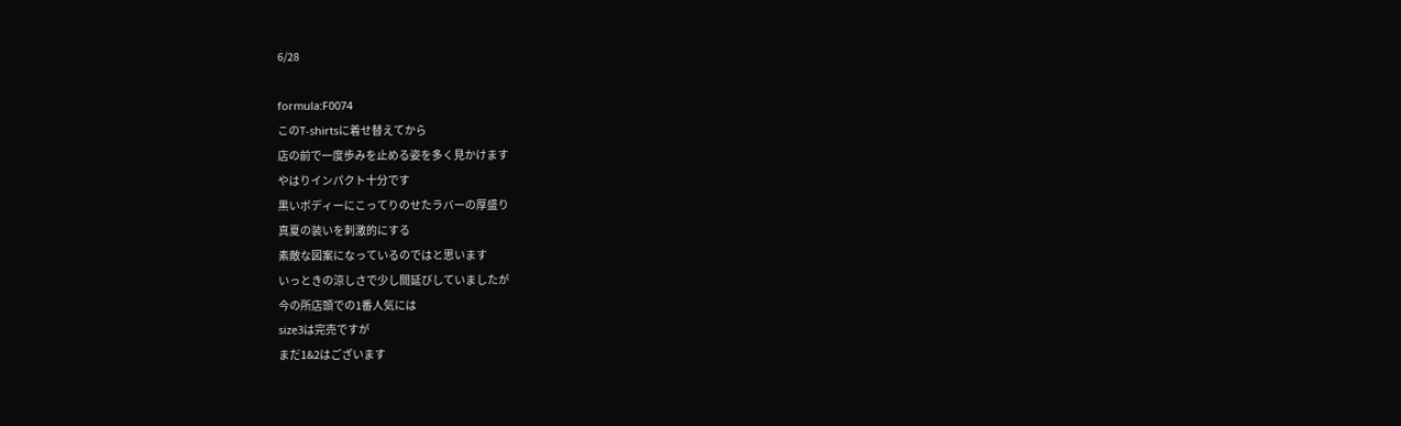6/28

formula:F0074
このT-shirtsに着せ替えてから
店の前で一度歩みを止める姿を多く見かけます
やはりインパクト十分です
黒いボディーにこってりのせたラバーの厚盛り
真夏の装いを刺激的にする
素敵な図案になっているのではと思います
いっときの涼しさで少し間延びしていましたが
今の所店頭での1番人気には
size3は完売ですが
まだ1&2はございます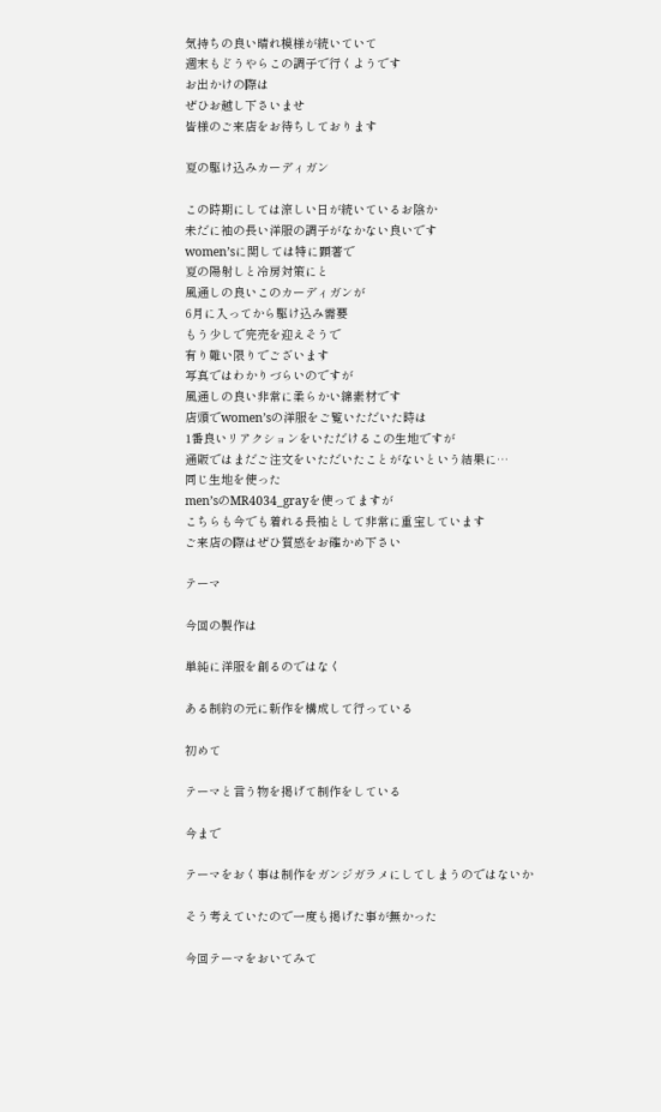気持ちの良い晴れ模様が続いていて
週末もどうやらこの調子で行くようです
お出かけの際は
ぜひお越し下さいませ
皆様のご来店をお待ちしております

夏の駆け込みカーディガン

この時期にしては涼しい日が続いているお陰か
未だに袖の長い洋服の調子がなかない良いです
women’sに関しては特に顕著で
夏の陽射しと冷房対策にと
風通しの良いこのカーディガンが
6月に入ってから駆け込み需要
もう少しで完売を迎えそうで
有り難い限りでございます
写真ではわかりづらいのですが
風通しの良い非常に柔らかい綿素材です
店頭でwomen’sの洋服をご覧いただいた時は
1番良いリアクションをいただけるこの生地ですが
通販ではまだご注文をいただいたことがないという結果に…
同じ生地を使った
men’sのMR4034_grayを使ってますが
こちらも今でも着れる長袖として非常に重宝しています
ご来店の際はぜひ質感をお確かめ下さい

テーマ

今回の製作は

単純に洋服を創るのではなく

ある制約の元に新作を構成して行っている

初めて

テーマと言う物を掲げて制作をしている

今まで

テーマをおく事は制作をガンジガラメにしてしまうのではないか

そう考えていたので一度も掲げた事が無かった

今回テーマをおいてみて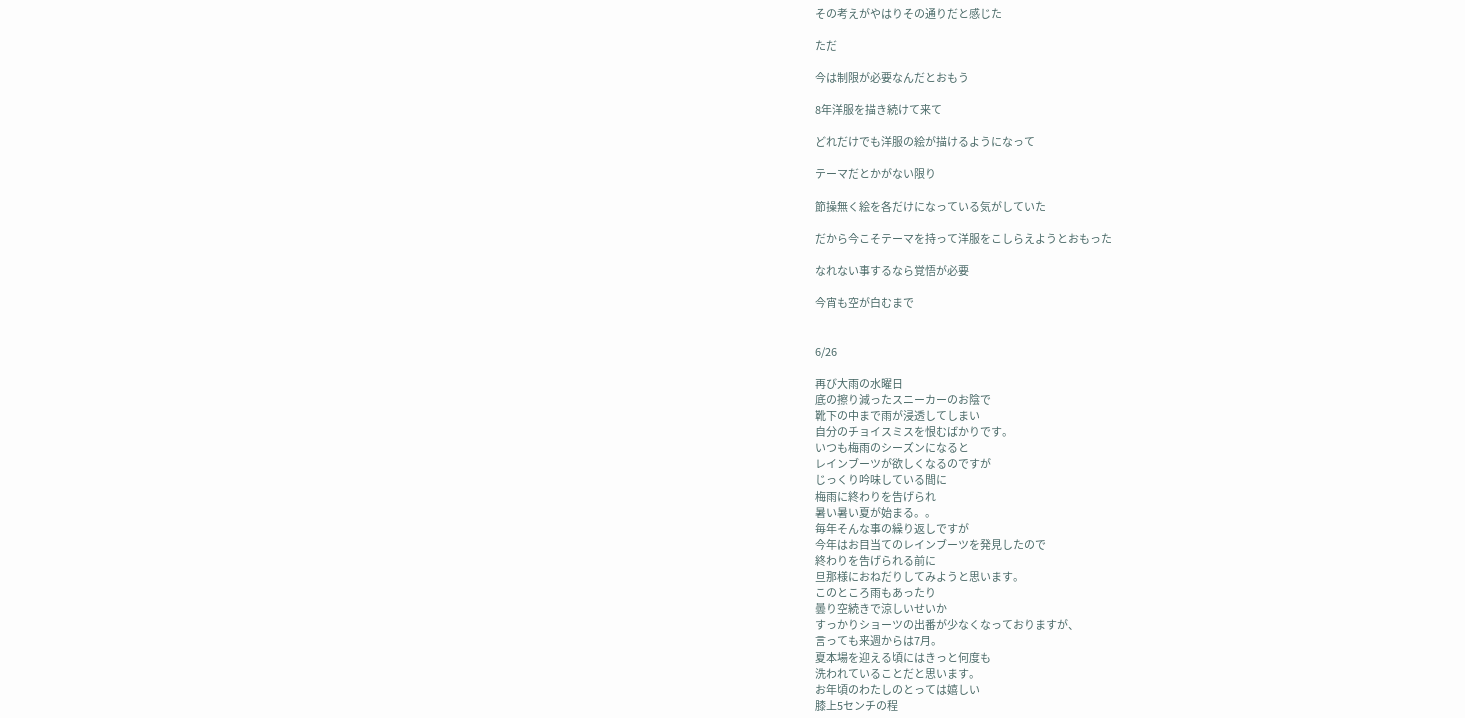その考えがやはりその通りだと感じた

ただ

今は制限が必要なんだとおもう

8年洋服を描き続けて来て

どれだけでも洋服の絵が描けるようになって

テーマだとかがない限り

節操無く絵を各だけになっている気がしていた

だから今こそテーマを持って洋服をこしらえようとおもった

なれない事するなら覚悟が必要

今宵も空が白むまで


6/26

再び大雨の水曜日
底の擦り減ったスニーカーのお陰で
靴下の中まで雨が浸透してしまい
自分のチョイスミスを恨むばかりです。
いつも梅雨のシーズンになると
レインブーツが欲しくなるのですが
じっくり吟味している間に
梅雨に終わりを告げられ
暑い暑い夏が始まる。。
毎年そんな事の繰り返しですが
今年はお目当てのレインブーツを発見したので
終わりを告げられる前に
旦那様におねだりしてみようと思います。
このところ雨もあったり
曇り空続きで涼しいせいか
すっかりショーツの出番が少なくなっておりますが、
言っても来週からは7月。
夏本場を迎える頃にはきっと何度も
洗われていることだと思います。
お年頃のわたしのとっては嬉しい
膝上5センチの程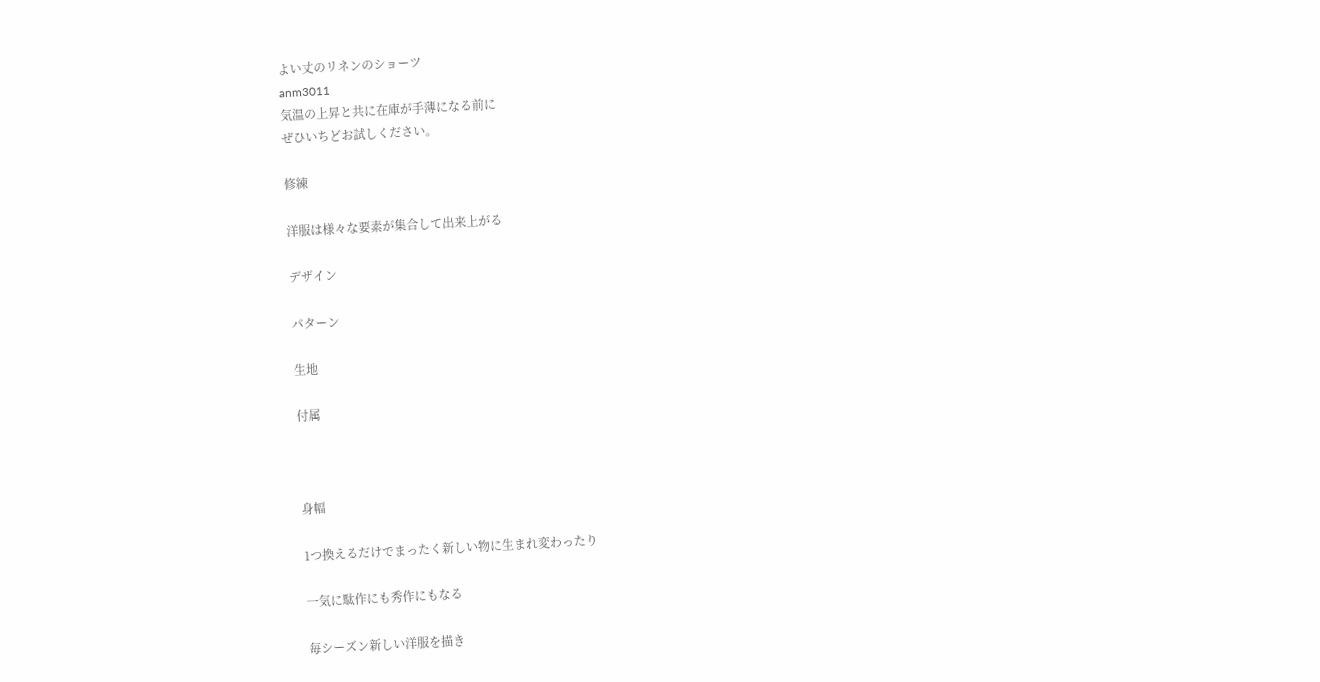よい丈のリネンのショーツ
anm3011
気温の上昇と共に在庫が手薄になる前に
ぜひいちどお試しください。

修練

洋服は様々な要素が集合して出来上がる

デザイン

パターン

生地

付属



身幅

1つ換えるだけでまったく新しい物に生まれ変わったり

一気に駄作にも秀作にもなる

毎シーズン新しい洋服を描き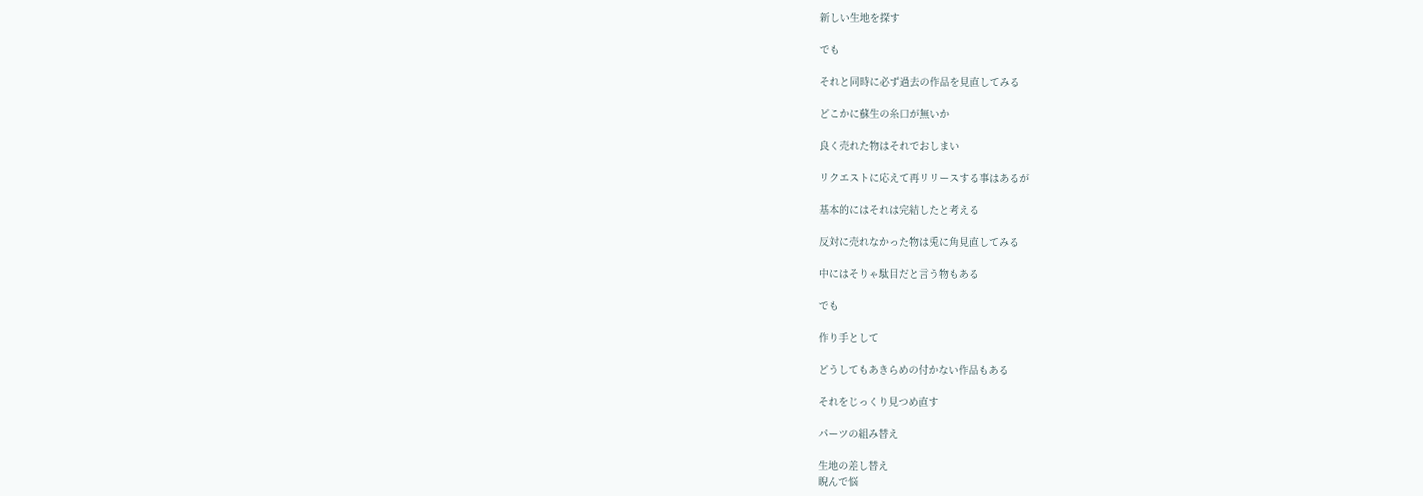新しい生地を探す

でも

それと同時に必ず過去の作品を見直してみる

どこかに蘇生の糸口が無いか

良く売れた物はそれでおしまい

リクエストに応えて再リリースする事はあるが

基本的にはそれは完結したと考える

反対に売れなかった物は兎に角見直してみる

中にはそりゃ駄目だと言う物もある

でも

作り手として

どうしてもあきらめの付かない作品もある

それをじっくり見つめ直す

パーツの組み替え

生地の差し替え
睨んで悩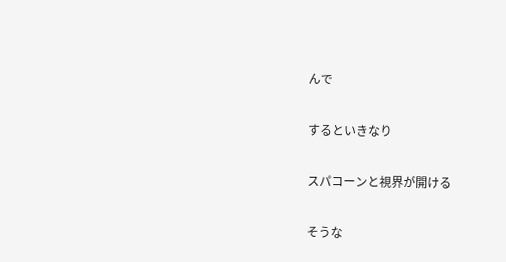んで

するといきなり

スパコーンと視界が開ける

そうな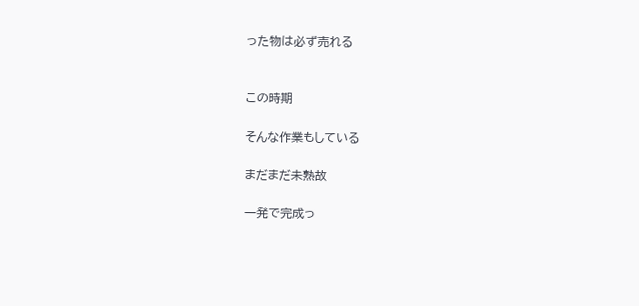った物は必ず売れる


この時期

そんな作業もしている

まだまだ未熟故

一発で完成っ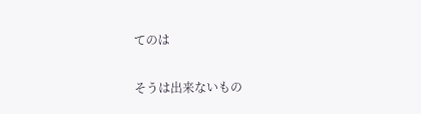てのは

そうは出来ないもの